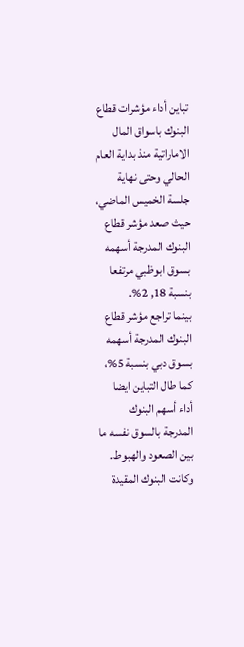تباين أداء مؤشرات قطاع البنوك باسواق المال الاماراتية منذ بداية العام الحالي وحتى نهاية جلسة الخميس الماضي، حيث صعد مؤشر قطاع البنوك المدرجة أسهمه بسوق ابوظبي مرتفعا بنسبة 18, 2%.
بينما تراجع مؤشر قطاع البنوك المدرجة أسهمه بسوق دبي بنسبة 5%، كما طال التباين ايضا أداء أسهم البنوك المدرجة بالسوق نفسه ما بين الصعود والهبوط.
وكانت البنوك المقيدة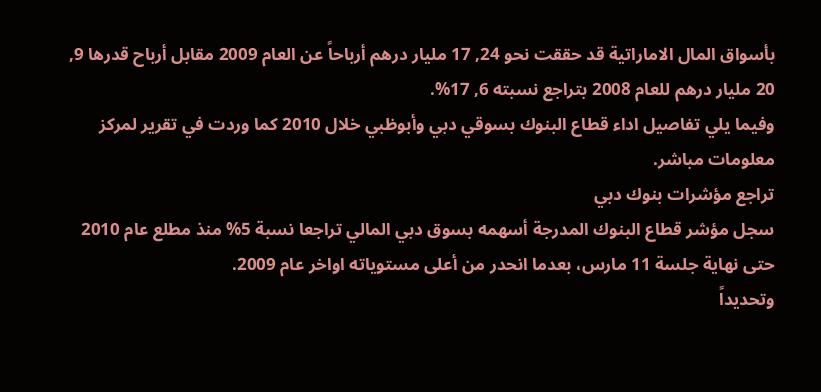بأسواق المال الاماراتية قد حققت نحو 24, 17 مليار درهم أرباحاً عن العام 2009 مقابل أرباح قدرها 9, 20 مليار درهم للعام 2008 بتراجع نسبته 6, 17%.
وفيما يلي تفاصيل اداء قطاع البنوك بسوقي دبي وأبوظبي خلال 2010 كما وردت في تقرير لمركز معلومات مباشر.
تراجع مؤشرات بنوك دبي
سجل مؤشر قطاع البنوك المدرجة أسهمه بسوق دبي المالي تراجعا نسبة 5% منذ مطلع عام 2010 حتى نهاية جلسة 11 مارس، بعدما انحدر من أعلى مستوياته اواخر عام 2009.
وتحديداً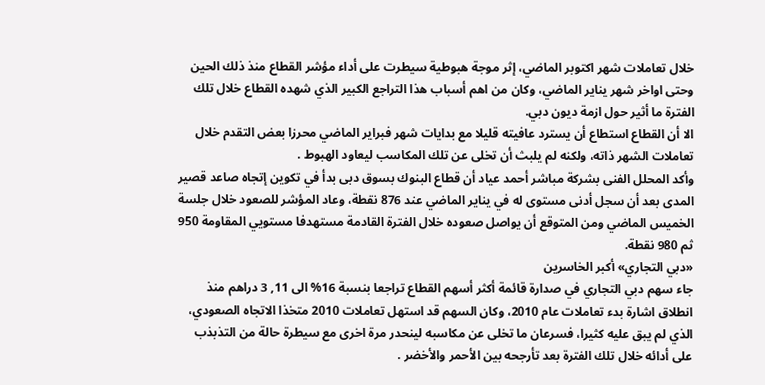خلال تعاملات شهر اكتوبر الماضي، إثر موجة هبوطية سيطرت على أداء مؤشر القطاع منذ ذلك الحين وحتى اواخر شهر يناير الماضي، وكان من اهم أسباب هذا التراجع الكبير الذي شهده القطاع خلال تلك الفترة ما أثير حول ازمة ديون دبي.
الا أن القطاع استطاع أن يسترد عافيته قليلا مع بدايات شهر فبراير الماضي محرزا بعض التقدم خلال تعاملات الشهر ذاته، ولكنه لم يلبث أن تخلى عن تلك المكاسب ليعاود الهبوط .
وأكد المحلل الفنى بشركة مباشر أحمد عياد أن قطاع البنوك بسوق دبى بدأ في تكوين إتجاه صاعد قصير المدى بعد أن سجل أدنى مستوى له في يناير الماضي عند 876 نقطة، وعاد المؤشر للصعود خلال جلسة الخميس الماضي ومن المتوقع أن يواصل صعوده خلال الفترة القادمة مستهدفا مستويي المقاومة 950 ثم 980 نقطة.
«دبي التجاري» أكبر الخاسرين
جاء سهم دبي التجاري في صدارة قائمة أكثر أسهم القطاع تراجعا بنسبة 16% الى 11, 3 دراهم منذ انطلاق اشارة بدء تعاملات عام 2010، وكان السهم قد استهل تعاملات 2010 متخذا الاتجاه الصعودي، الذي لم يبق عليه كثيرا، فسرعان ما تخلى عن مكاسبه لينحدر مرة اخرى مع سيطرة حالة من التذبذب على أدائه خلال تلك الفترة بعد تأرجحه بين الأحمر والأخضر .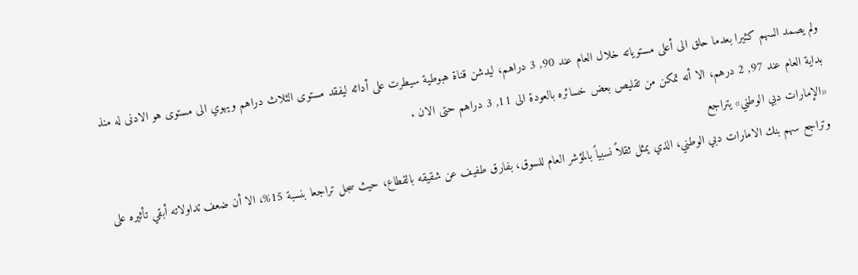ولم يصمد السهم كثيرا بعدما حلق الى أعلى مستوياته خلال العام عند 90, 3 دراهم، ليدشن قناة هبوطية سيطرت على أدائه ليفقد مستوى الثلاث دراهم ويهوي الى مستوى هو الادنى له منذ بداية العام عند 97, 2 درهم، الا أنه تمكن من تقليص بعض خسائره بالعودة الى 11, 3 دراهم حتى الان .
«الإمارات دبي الوطني» يتراجع
وتراجع سهم بنك الامارات دبي الوطني، الذي يمثل ثقلاً نسبياً بالمؤشر العام للسوق، بفارق طفيف عن شقيقه بالقطاع، حيث سجل تراجعا بنسبة 15%، الا أن ضعف تداولاته أبقي تأثيره على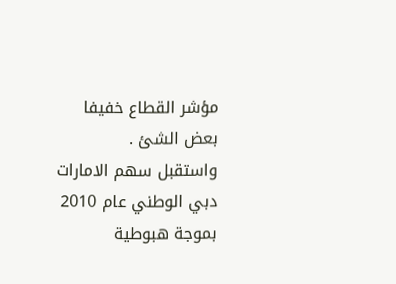مؤشر القطاع خفيفا بعض الشئ .
واستقبل سهم الامارات دبي الوطني عام 2010 بموجة هبوطية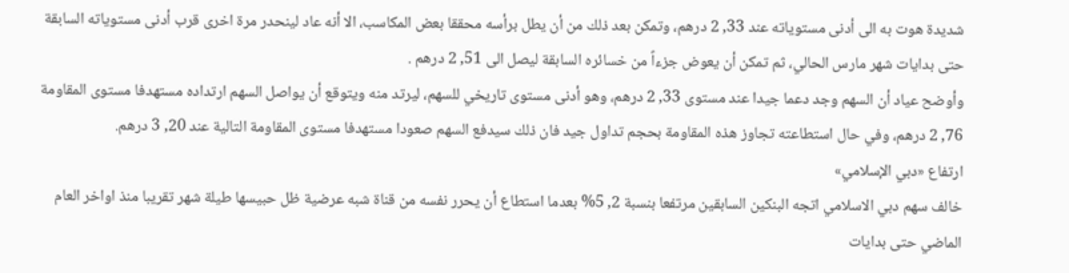شديدة هوت به الى أدنى مستوياته عند 33, 2 درهم، وتمكن بعد ذلك من أن يطل برأسه محققا بعض المكاسب، الا أنه عاد لينحدر مرة اخرى قرب أدنى مستوياته السابقة حتى بدايات شهر مارس الحالي، ثم تمكن أن يعوض جزءاً من خسائره السابقة ليصل الى 51, 2 درهم .
وأوضح عياد أن السهم وجد دعما جيدا عند مستوى 33, 2 درهم، وهو أدنى مستوى تاريخي للسهم، ليرتد منه ويتوقع أن يواصل السهم ارتداده مستهدفا مستوى المقاومة 76, 2 درهم، وفي حال استطاعته تجاوز هذه المقاومة بحجم تداول جيد فان ذلك سيدفع السهم صعودا مستهدفا مستوى المقاومة التالية عند 20, 3 درهم.
ارتفاع «دبي الإسلامي»
خالف سهم دبي الاسلامي اتجه البنكين السابقين مرتفعا بنسبة 2, 5% بعدما استطاع أن يحرر نفسه من قناة شبه عرضية ظل حبيسها طيلة شهر تقريبا منذ اواخر العام الماضي حتى بدايات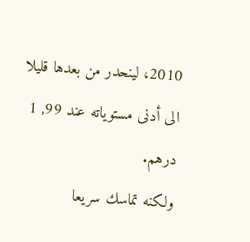2010، لينحدر من بعدها قليلا الى أدنى مستوياته عند 99, 1 درهم.
ولكنه تماسك سريعا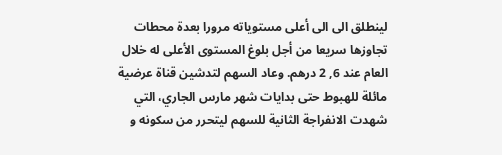لينطلق الى الى أعلى مستوياته مرورا بعدة محطات تجاوزها سريعا من أجل بلوغ المستوى الأعلى له خلال العام عند 6, 2 درهم. وعاد السهم لتدشين قناة عرضية مائلة للهبوط حتى بدايات شهر مارس الجاري، التي شهدت الانفراجة الثانية للسهم ليتحرر من سكونه و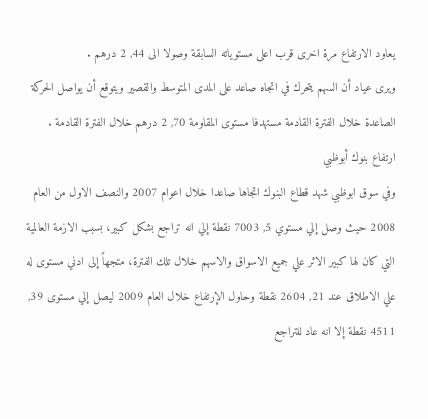يعاود الارتفاع مرة اخرى قرب اعلى مستوياته السابقة وصولا الى 44, 2 درهم .
ويرى عياد أن السهم يتحرك في اتجاه صاعد على المدى المتوسط والقصير ويتوقع أن يواصل الحركة الصاعدة خلال الفترة القادمة مستهدفا مستوى المقاومة 70, 2 درهم خلال الفترة القادمة .
ارتفاع بنوك أبوظبي
وفي سوق ابوظبي شهد قطاع البنوك اتجاها صاعدا خلال اعوام 2007 والنصف الاول من العام 2008 حيث وصل إلي مستوي 5, 7003 نقطة إلي انه تراجع بشكل كبير، بسبب الازمة العالمية التي كان لها كبير الاثر علي جميع الاسواق والاسهم خلال تلك الفترة، متجهاً إلى ادني مستوى له علي الاطلاق عند 21, 2604 نقطة وحاول الإرتفاع خلال العام 2009 ليصل إلي مستوى 39, 4511 نقطة إلا انه عاد للتراجع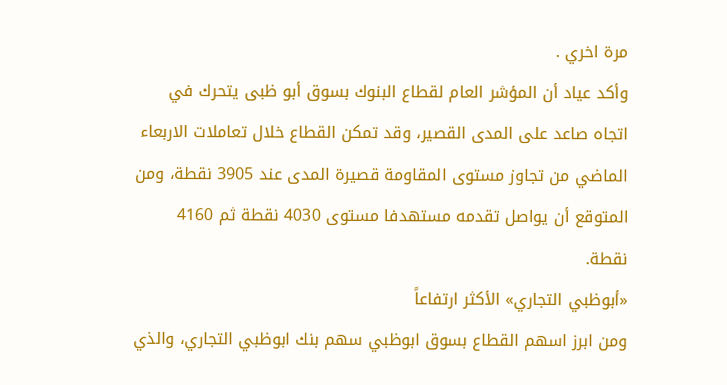مرة اخري .
وأكد عياد أن المؤشر العام لقطاع البنوك بسوق أبو ظبى يتحرك في اتجاه صاعد على المدى القصير، وقد تمكن القطاع خلال تعاملات الاربعاء الماضي من تجاوز مستوى المقاومة قصيرة المدى عند 3905 نقطة، ومن المتوقع أن يواصل تقدمه مستهدفا مستوى 4030 نقطة ثم 4160 نقطة.
«أبوظبي التجاري» الأكثر ارتفاعاً
ومن ابرز اسهم القطاع بسوق ابوظبي سهم بنك ابوظبي التجاري، والذي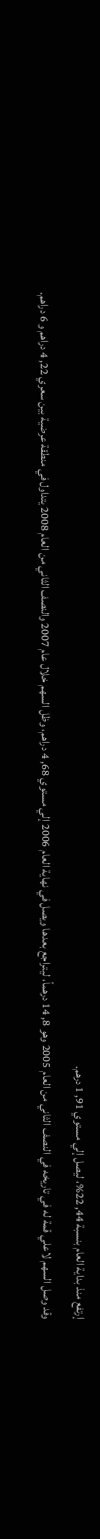إرتفع منذ بداية العام بنسبة 44, 22%، ليصل إلي مستوي 91, 1 درهم.
وقد وصل السهم لاعلي قمة له في تاريخه في النصف الثاني من العام 2005 وهو 8, 14 درهماً، ليتراجع بعدها ويصل في نهاية العام 2006 إلي مستوي 68, 4 دراهم، وظل السهم خلال عام 2007 والنصف الثاني من العام 2008 يتداول في منطقة عرضية بين سعري 22, 4 دراهم و 6 دراهم.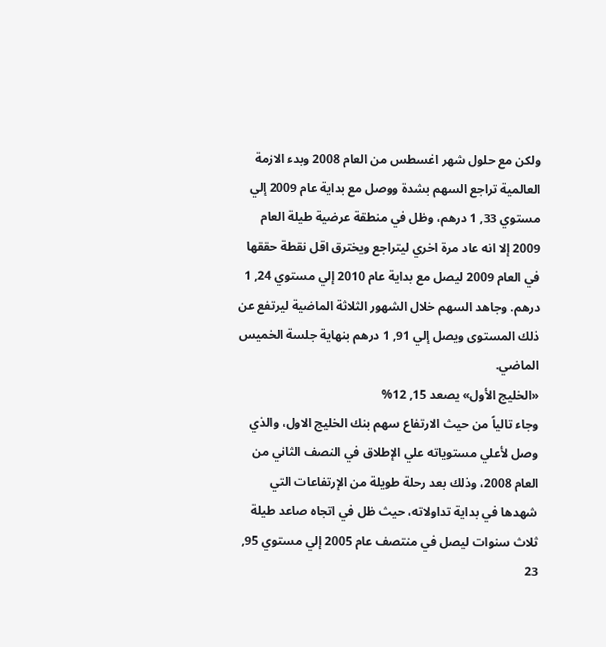ولكن مع حلول شهر اغسطس من العام 2008 وبدء الازمة العالمية تراجع السهم بشدة ووصل مع بداية عام 2009 إلي مستوي 33, 1 درهم، وظل في منطقة عرضية طيلة العام 2009 إلا انه عاد مرة اخري ليتراجع ويخترق اقل نقطة حققها في العام 2009 ليصل مع بداية عام 2010 إلي مستوي 24, 1 درهم. وجاهد السهم خلال الشهور الثلاثة الماضية ليرتفع عن ذلك المستوى ويصل إلي 91, 1 درهم بنهاية جلسة الخميس الماضي.
«الخليج الأول» يصعد 15, 12%
وجاء تالياً من حيث الارتفاع سهم بنك الخليج الاول، والذي وصل لأعلي مستوياته علي الإطلاق في النصف الثاني من العام 2008، وذلك بعد رحلة طويلة من الإرتفاعات التي شهدها في بداية تداولاته، حيث ظل في اتجاه صاعد طيلة ثلاث سنوات ليصل في منتصف عام 2005 إلي مستوي 95, 23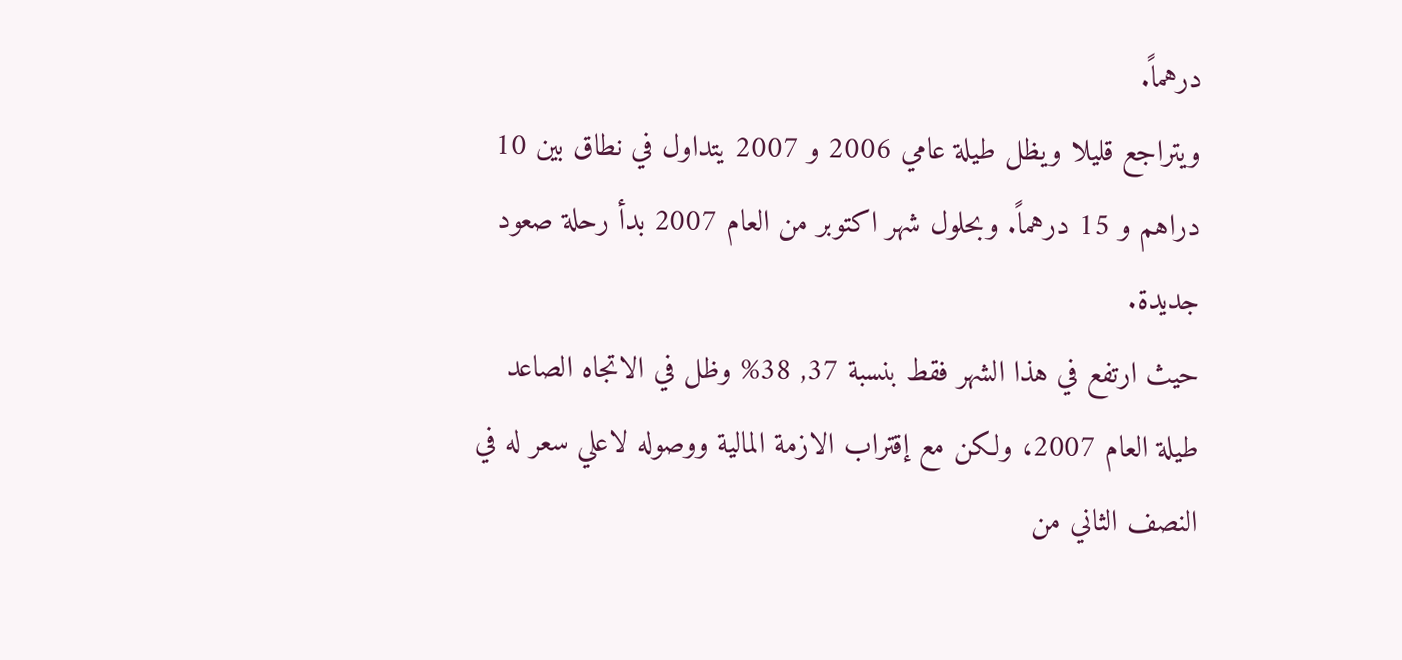درهماً.
ويتراجع قليلا ويظل طيلة عامي 2006 و 2007 يتداول في نطاق بين 10 دراهم و 15 درهماً. وبحلول شهر اكتوبر من العام 2007 بدأ رحلة صعود جديدة.
حيث ارتفع في هذا الشهر فقط بنسبة 37, 38% وظل في الاتجاه الصاعد طيلة العام 2007، ولكن مع إقتراب الازمة المالية ووصوله لاعلي سعر له في النصف الثاني من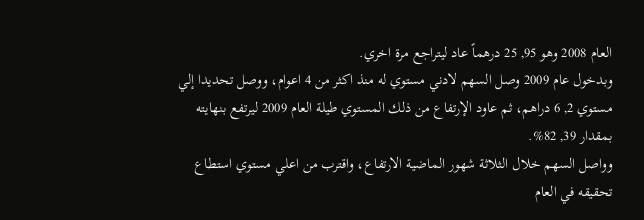العام 2008 وهو 95, 25 درهماً عاد ليتراجع مرة اخري.
وبدخول عام 2009 وصل السهم لادني مستوي له منذ اكثر من 4 اعوام، ووصل تحديدا إلي مستوي 2, 6 دراهم، ثم عاود الإرتفاع من ذلك المستوي طيلة العام 2009 ليرتفع بنهايته بمقدار 39, 82%.
وواصل السهم خلال الثلاثة شهور الماضية الارتفاع، واقترب من اعلي مستوي استطاع تحقيقه في العام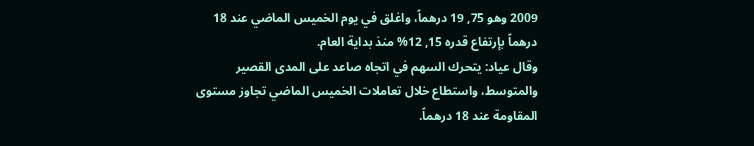2009 وهو 75, 19 درهماً، واغلق في يوم الخميس الماضي عند 18 درهماً بإرتفاع قدره 15, 12% منذ بداية العام.
وقال عياد: يتحرك السهم في اتجاه صاعد على المدى القصير والمتوسط، واستطاع خلال تعاملات الخميس الماضي تجاوز مستوى المقاومة عند 18 درهماً.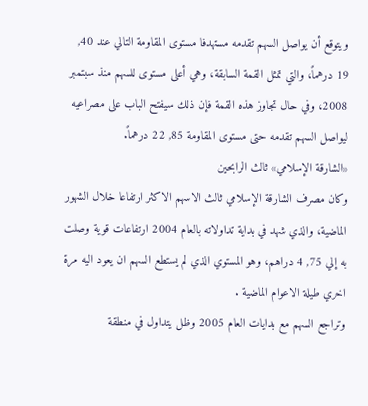ويتوقع أن يواصل السهم تقدمه مستهدفا مستوى المقاومة التالي عند 40, 19 درهماً، والتي تمثل القمة السابقة، وهي أعلى مستوى للسهم منذ سبتمبر 2008، وفي حال تجاوز هذه القمة فإن ذلك سيفتح الباب على مصراعيه ليواصل السهم تقدمه حتى مستوى المقاومة 85, 22 درهماً.
«الشارقة الإسلامي» ثالث الرابحين
وكان مصرف الشارقة الإسلامي ثالث الاسهم الاكثر ارتفاعا خلال الشهور الماضية، والذي شهد في بداية تداولاته بالعام 2004 ارتفاعات قوية وصلت به إلي 75, 4 دراهم، وهو المستوي الذي لم يستطع السهم ان يعود اليه مرة اخري طيلة الاعوام الماضية .
وتراجع السهم مع بدايات العام 2005 وظل يتداول في منطقة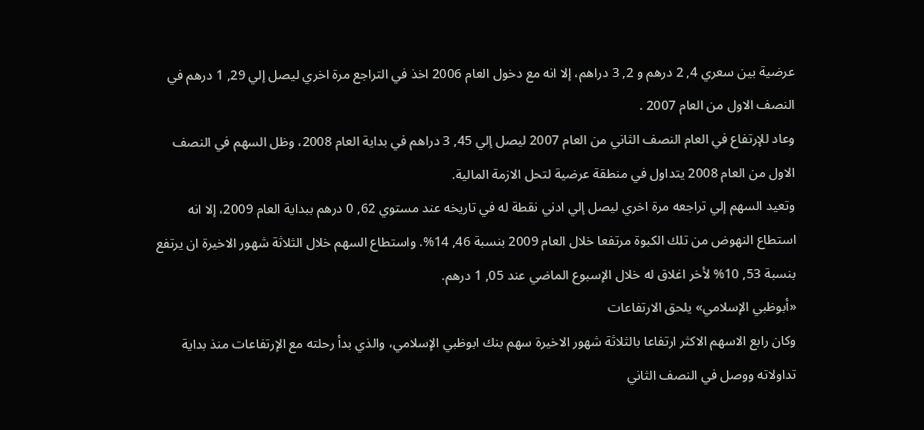عرضية بين سعري 4, 2 درهم و 2, 3 دراهم، إلا انه مع دخول العام 2006 اخذ في التراجع مرة اخري ليصل إلي 29, 1 درهم في النصف الاول من العام 2007 .
وعاد للإرتفاع في العام النصف الثاني من العام 2007 ليصل إلي 45, 3 دراهم في بداية العام 2008، وظل السهم في النصف الاول من العام 2008 يتداول في منطقة عرضية لتحل الازمة المالية.
وتعيد السهم إلي تراجعه مرة اخري ليصل إلي ادني نقطة له في تاريخه عند مستوي 62, 0 درهم ببداية العام 2009، إلا انه استطاع النهوض من تلك الكبوة مرتفعا خلال العام 2009 بنسبة 46, 14%. واستطاع السهم خلال الثلاثة شهور الاخيرة ان يرتفع بنسبة 53, 10% لأخر اغلاق له خلال الإسبوع الماضي عند 05, 1 درهم.
«أبوظبي الإسلامي» يلحق الارتفاعات
وكان رابع الاسهم الاكثر ارتفاعا بالثلاثة شهور الاخيرة سهم بنك ابوظبي الإسلامي، والذي بدأ رحلته مع الإرتفاعات منذ بداية تداولاته ووصل في النصف الثاني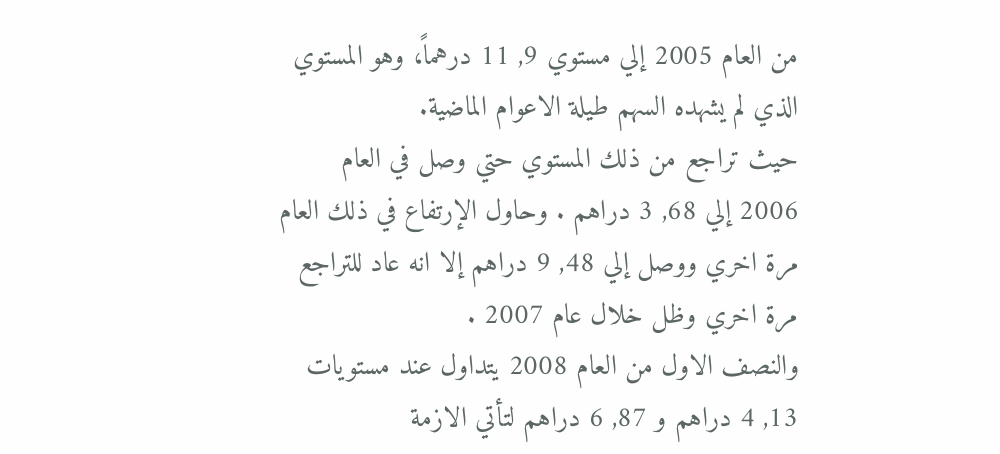من العام 2005 إلي مستوي 9, 11 درهماً، وهو المستوي الذي لم يشهده السهم طيلة الاعوام الماضية.
حيث تراجع من ذلك المستوي حتي وصل في العام 2006 إلي 68, 3 دراهم . وحاول الإرتفاع في ذلك العام مرة اخري ووصل إلي 48, 9 دراهم إلا انه عاد للتراجع مرة اخري وظل خلال عام 2007 .
والنصف الاول من العام 2008 يتداول عند مستويات 13, 4 دراهم و 87, 6 دراهم لتأتي الازمة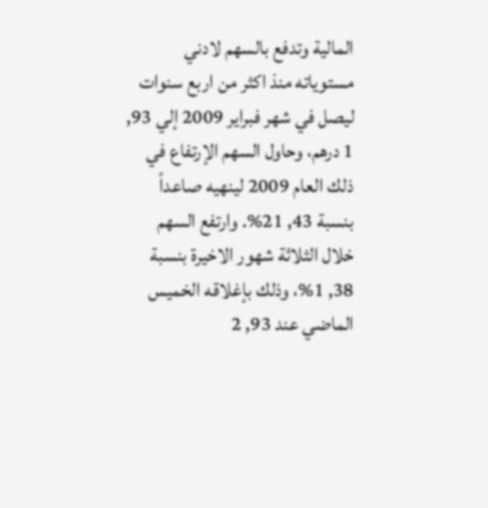المالية وتدفع بالسهم لادني مستوياته منذ اكثر من اربع سنوات ليصل في شهر فبراير 2009 إلي 93, 1 درهم، وحاول السهم الإرتفاع في ذلك العام 2009 لينهيه صاعداً بنسبة 43, 21%. وارتفع السهم خلال الثلاثة شهور الاخيرة بنسبة 38, 1%، وذلك بإغلاقه الخميس الماضي عند 93, 2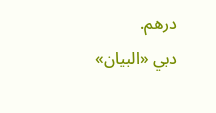درهم.
دبي «البيان»